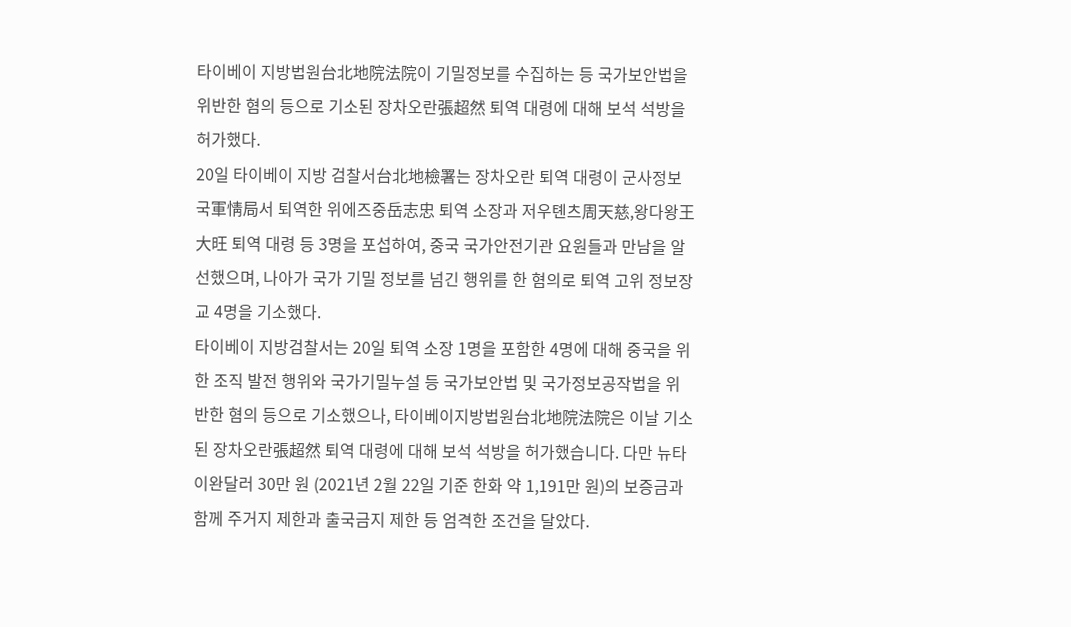타이베이 지방법원台北地院法院이 기밀정보를 수집하는 등 국가보안법을 위반한 혐의 등으로 기소된 장차오란張超然 퇴역 대령에 대해 보석 석방을 허가했다.
20일 타이베이 지방 검찰서台北地檢署는 장차오란 퇴역 대령이 군사정보국軍情局서 퇴역한 위에즈중岳志忠 퇴역 소장과 저우톈츠周天慈,왕다왕王大旺 퇴역 대령 등 3명을 포섭하여, 중국 국가안전기관 요원들과 만남을 알선했으며, 나아가 국가 기밀 정보를 넘긴 행위를 한 혐의로 퇴역 고위 정보장교 4명을 기소했다.
타이베이 지방검찰서는 20일 퇴역 소장 1명을 포함한 4명에 대해 중국을 위한 조직 발전 행위와 국가기밀누설 등 국가보안법 및 국가정보공작법을 위반한 혐의 등으로 기소했으나, 타이베이지방법원台北地院法院은 이날 기소된 장차오란張超然 퇴역 대령에 대해 보석 석방을 허가했습니다. 다만 뉴타이완달러 30만 원 (2021년 2월 22일 기준 한화 약 1,191만 원)의 보증금과 함께 주거지 제한과 출국금지 제한 등 엄격한 조건을 달았다.